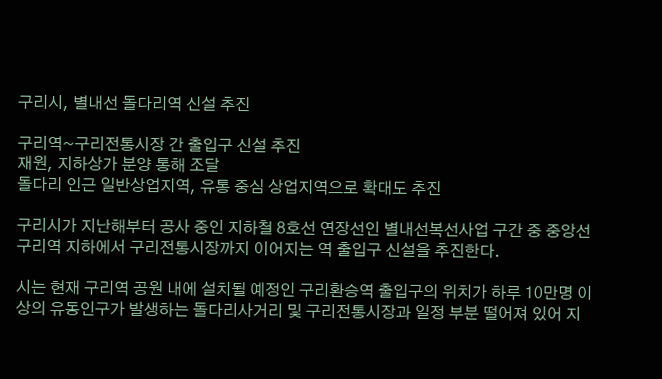구리시, 별내선 돌다리역 신설 추진

구리역~구리전통시장 간 출입구 신설 추진
재원, 지하상가 분양 통해 조달
돌다리 인근 일반상업지역, 유통 중심 상업지역으로 확대도 추진

구리시가 지난해부터 공사 중인 지하철 8호선 연장선인 별내선복선사업 구간 중 중앙선 구리역 지하에서 구리전통시장까지 이어지는 역 출입구 신설을 추진한다.

시는 현재 구리역 공원 내에 설치될 예정인 구리환승역 출입구의 위치가 하루 10만명 이상의 유동인구가 발생하는 돌다리사거리 및 구리전통시장과 일정 부분 떨어져 있어 지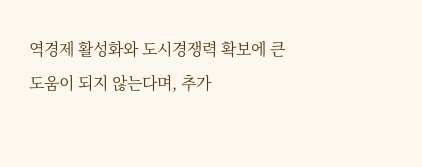역경제 활성화와 도시경쟁력 확보에 큰 도움이 되지 않는다며, 추가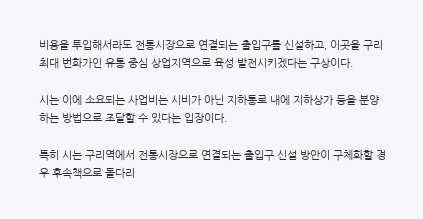비용을 투입해서라도 전통시장으로 연결되는 출입구를 신설하고, 이곳을 구리 최대 번화가인 유통 중심 상업지역으로 육성 발전시키겠다는 구상이다.

시는 이에 소요되는 사업비는 시비가 아닌 지하통로 내에 지하상가 등을 분양하는 방법으로 조달할 수 있다는 입장이다.

특히 시는 구리역에서 전통시장으로 연결되는 출입구 신설 방안이 구체화할 경우 후속책으로 돌다리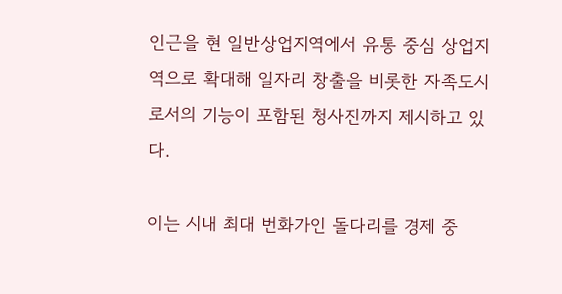인근을 현 일반상업지역에서 유통 중심 상업지역으로 확대해 일자리 창출을 비롯한 자족도시로서의 기능이 포함된 청사진까지 제시하고 있다.

이는 시내 최대 번화가인 돌다리를 경제 중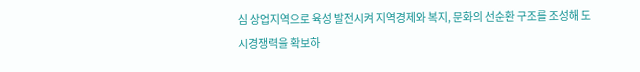심 상업지역으로 육성 발전시켜 지역경제와 복지, 문화의 선순환 구조를 조성해 도시경쟁력을 확보하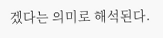겠다는 의미로 해석된다.